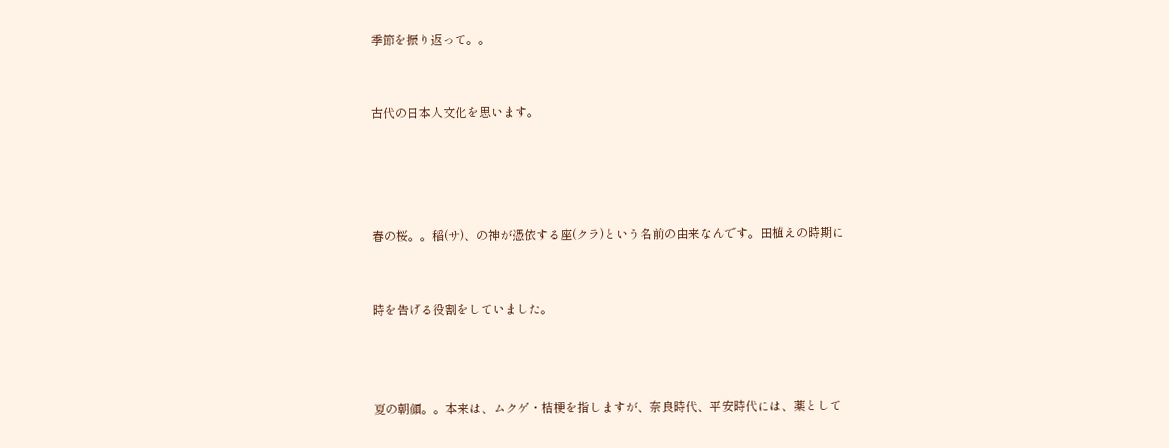季節を振り返って。。


古代の日本人文化を思います。




春の桜。。稲(サ)、の神が憑依する座(クラ)という名前の由来なんです。田植えの時期に


時を告げる役割をしていました。



夏の朝顔。。本来は、ムクゲ・桔梗を指しますが、奈良時代、平安時代には、薬として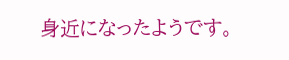身近になったようです。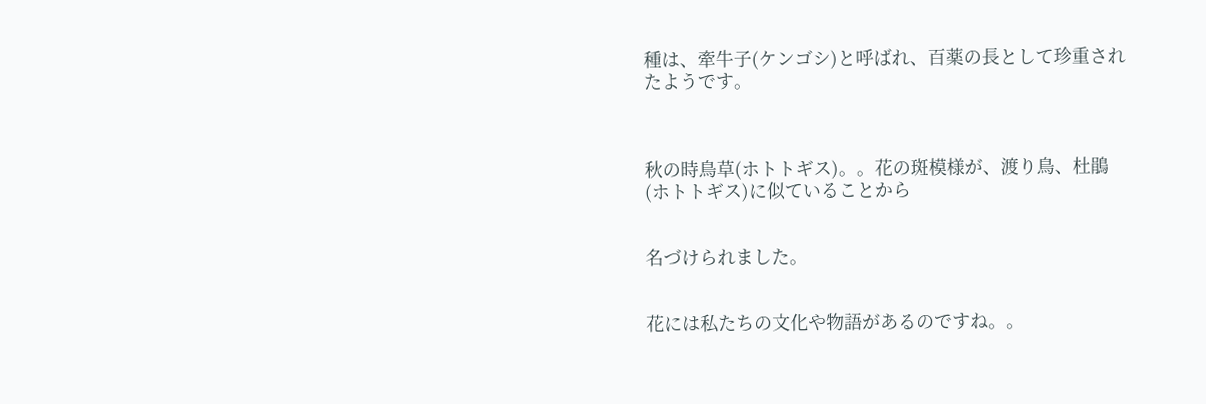種は、牽牛子(ケンゴシ)と呼ばれ、百薬の長として珍重されたようです。



秋の時鳥草(ホトトギス)。。花の斑模様が、渡り鳥、杜鵑(ホトトギス)に似ていることから


名づけられました。


花には私たちの文化や物語があるのですね。。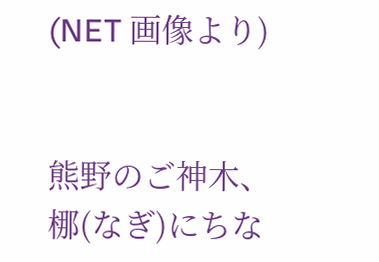(NET 画像より)


熊野のご神木、梛(なぎ)にちな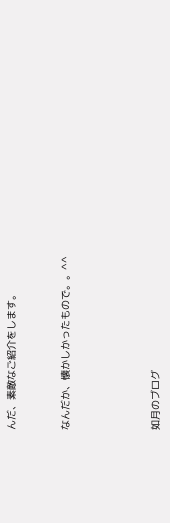んだ、素敵なご紹介をします。


なんだか、懐かしかったもので。。^^




如月のブログ